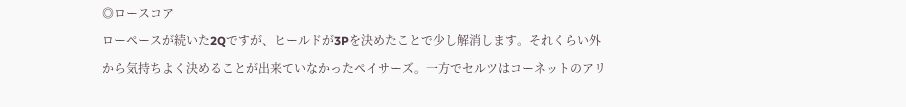◎ロースコア
ローペースが続いた2Qですが、ヒールドが3Pを決めたことで少し解消します。それくらい外から気持ちよく決めることが出来ていなかったペイサーズ。一方でセルツはコーネットのアリ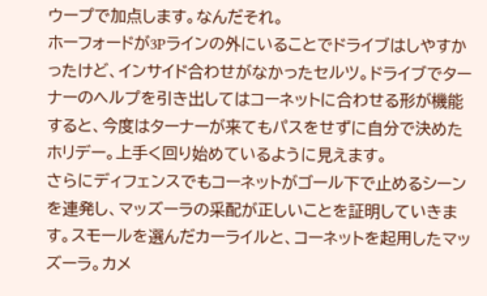ウープで加点します。なんだそれ。
ホーフォードが3Pラインの外にいることでドライブはしやすかったけど、インサイド合わせがなかったセルツ。ドライブでターナーのヘルプを引き出してはコーネットに合わせる形が機能すると、今度はターナーが来てもパスをせずに自分で決めたホリデー。上手く回り始めているように見えます。
さらにディフェンスでもコーネットがゴール下で止めるシーンを連発し、マッズーラの采配が正しいことを証明していきます。スモールを選んだカーライルと、コーネットを起用したマッズーラ。カメ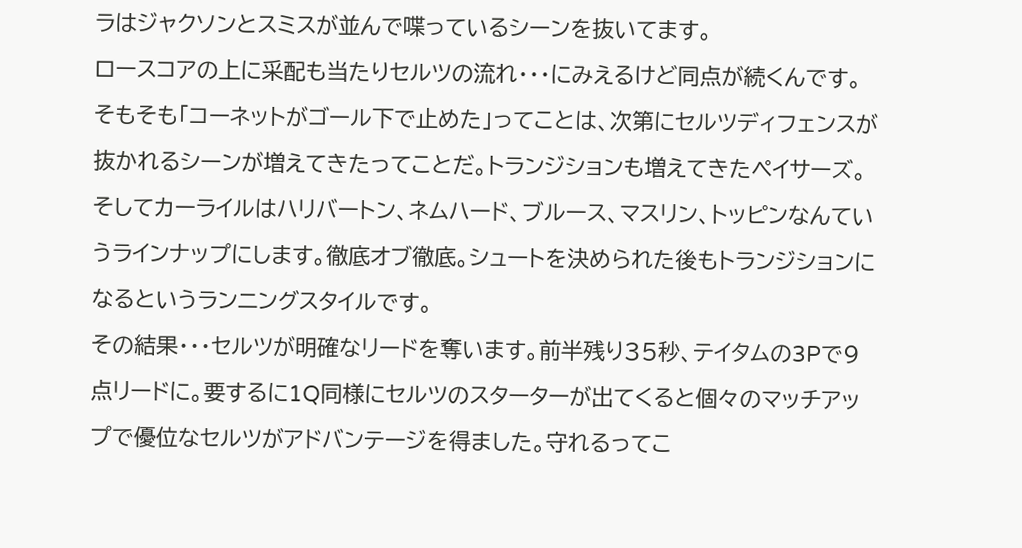ラはジャクソンとスミスが並んで喋っているシーンを抜いてます。
ロースコアの上に采配も当たりセルツの流れ・・・にみえるけど同点が続くんです。そもそも「コーネットがゴール下で止めた」ってことは、次第にセルツディフェンスが抜かれるシーンが増えてきたってことだ。トランジションも増えてきたペイサーズ。
そしてカーライルはハリバートン、ネムハード、ブルース、マスリン、トッピンなんていうラインナップにします。徹底オブ徹底。シュートを決められた後もトランジションになるというランニングスタイルです。
その結果・・・セルツが明確なリードを奪います。前半残り35秒、テイタムの3Pで9点リードに。要するに1Q同様にセルツのスターターが出てくると個々のマッチアップで優位なセルツがアドバンテージを得ました。守れるってこ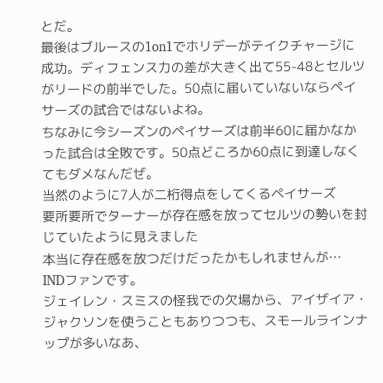とだ。
最後はブルースの1on1でホリデーがテイクチャージに成功。ディフェンス力の差が大きく出て55-48とセルツがリードの前半でした。50点に届いていないならペイサーズの試合ではないよね。
ちなみに今シーズンのペイサーズは前半60に届かなかった試合は全敗です。50点どころか60点に到達しなくてもダメなんだぜ。
当然のように7人が二桁得点をしてくるペイサーズ
要所要所でターナーが存在感を放ってセルツの勢いを封じていたように見えました
本当に存在感を放つだけだったかもしれませんが…
INDファンです。
ジェイレン・スミスの怪我での欠場から、アイザイア・ジャクソンを使うこともありつつも、スモールラインナップが多いなあ、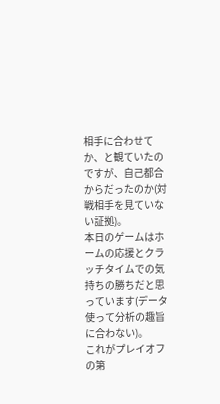相手に合わせてか、と観ていたのですが、自己都合からだったのか(対戦相手を見ていない証拠)。
本日のゲームはホームの応援とクラッチタイムでの気持ちの勝ちだと思っています(データ使って分析の趣旨に合わない)。
これがプレイオフの第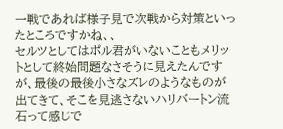一戦であれば様子見で次戦から対策といったところですかね、、
セルツとしてはポル君がいないこともメリットとして終始問題なさそうに見えたんですが、最後の最後小さなズレのようなものが出てきて、そこを見逃さないハリバートン流石って感じで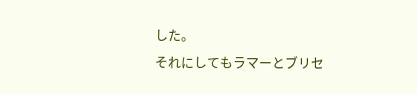した。
それにしてもラマーとブリセ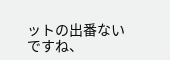ットの出番ないですね、